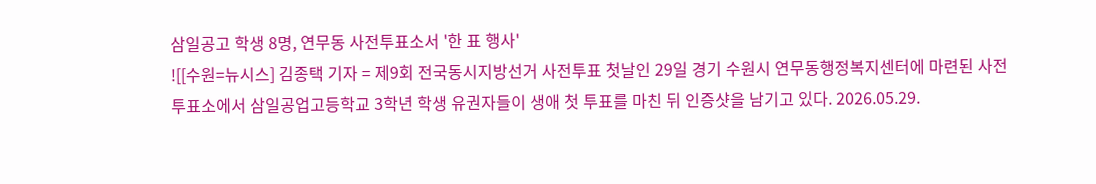삼일공고 학생 8명, 연무동 사전투표소서 '한 표 행사'
![[수원=뉴시스] 김종택 기자 = 제9회 전국동시지방선거 사전투표 첫날인 29일 경기 수원시 연무동행정복지센터에 마련된 사전투표소에서 삼일공업고등학교 3학년 학생 유권자들이 생애 첫 투표를 마친 뒤 인증샷을 남기고 있다. 2026.05.29.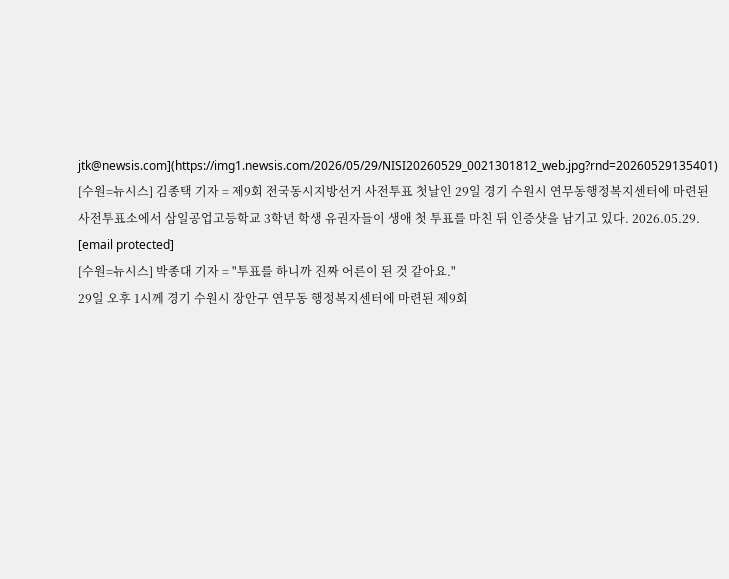jtk@newsis.com](https://img1.newsis.com/2026/05/29/NISI20260529_0021301812_web.jpg?rnd=20260529135401)
[수원=뉴시스] 김종택 기자 = 제9회 전국동시지방선거 사전투표 첫날인 29일 경기 수원시 연무동행정복지센터에 마련된 사전투표소에서 삼일공업고등학교 3학년 학생 유권자들이 생애 첫 투표를 마친 뒤 인증샷을 남기고 있다. 2026.05.29. [email protected]
[수원=뉴시스] 박종대 기자 = "투표를 하니까 진짜 어른이 된 것 같아요."
29일 오후 1시께 경기 수원시 장안구 연무동 행정복지센터에 마련된 제9회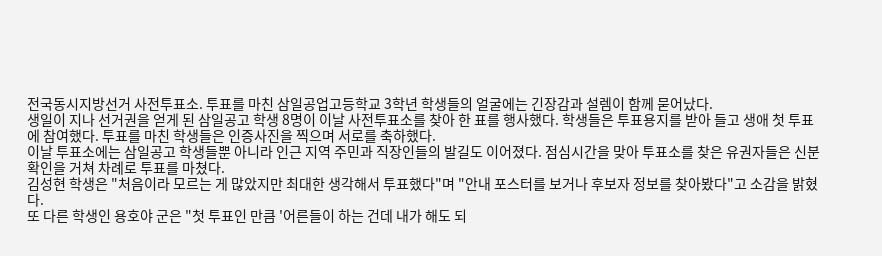전국동시지방선거 사전투표소. 투표를 마친 삼일공업고등학교 3학년 학생들의 얼굴에는 긴장감과 설렘이 함께 묻어났다.
생일이 지나 선거권을 얻게 된 삼일공고 학생 8명이 이날 사전투표소를 찾아 한 표를 행사했다. 학생들은 투표용지를 받아 들고 생애 첫 투표에 참여했다. 투표를 마친 학생들은 인증사진을 찍으며 서로를 축하했다.
이날 투표소에는 삼일공고 학생들뿐 아니라 인근 지역 주민과 직장인들의 발길도 이어졌다. 점심시간을 맞아 투표소를 찾은 유권자들은 신분 확인을 거쳐 차례로 투표를 마쳤다.
김성현 학생은 "처음이라 모르는 게 많았지만 최대한 생각해서 투표했다"며 "안내 포스터를 보거나 후보자 정보를 찾아봤다"고 소감을 밝혔다.
또 다른 학생인 용호야 군은 "첫 투표인 만큼 '어른들이 하는 건데 내가 해도 되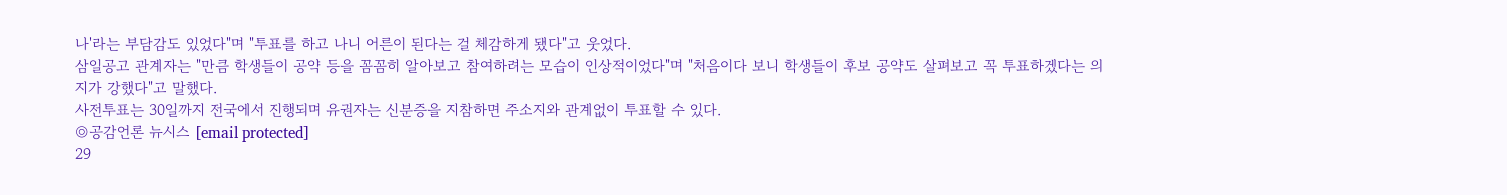나'라는 부담감도 있었다"며 "투표를 하고 나니 어른이 된다는 걸 체감하게 됐다"고 웃었다.
삼일공고 관계자는 "만큼 학생들이 공약 등을 꼼꼼히 알아보고 참여하려는 모습이 인상적이었다"며 "처음이다 보니 학생들이 후보 공약도 살펴보고 꼭 투표하겠다는 의지가 강했다"고 말했다.
사전투표는 30일까지 전국에서 진행되며 유권자는 신분증을 지참하면 주소지와 관계없이 투표할 수 있다.
◎공감언론 뉴시스 [email protected]
29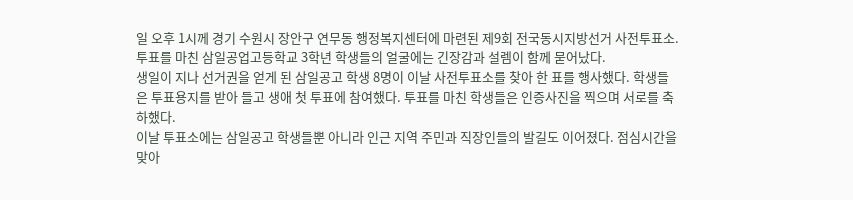일 오후 1시께 경기 수원시 장안구 연무동 행정복지센터에 마련된 제9회 전국동시지방선거 사전투표소. 투표를 마친 삼일공업고등학교 3학년 학생들의 얼굴에는 긴장감과 설렘이 함께 묻어났다.
생일이 지나 선거권을 얻게 된 삼일공고 학생 8명이 이날 사전투표소를 찾아 한 표를 행사했다. 학생들은 투표용지를 받아 들고 생애 첫 투표에 참여했다. 투표를 마친 학생들은 인증사진을 찍으며 서로를 축하했다.
이날 투표소에는 삼일공고 학생들뿐 아니라 인근 지역 주민과 직장인들의 발길도 이어졌다. 점심시간을 맞아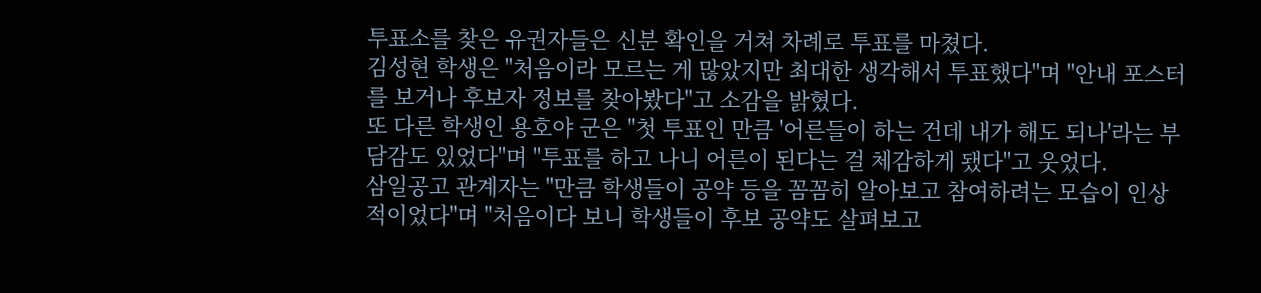투표소를 찾은 유권자들은 신분 확인을 거쳐 차례로 투표를 마쳤다.
김성현 학생은 "처음이라 모르는 게 많았지만 최대한 생각해서 투표했다"며 "안내 포스터를 보거나 후보자 정보를 찾아봤다"고 소감을 밝혔다.
또 다른 학생인 용호야 군은 "첫 투표인 만큼 '어른들이 하는 건데 내가 해도 되나'라는 부담감도 있었다"며 "투표를 하고 나니 어른이 된다는 걸 체감하게 됐다"고 웃었다.
삼일공고 관계자는 "만큼 학생들이 공약 등을 꼼꼼히 알아보고 참여하려는 모습이 인상적이었다"며 "처음이다 보니 학생들이 후보 공약도 살펴보고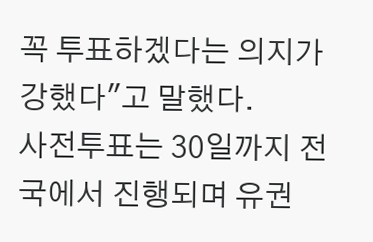꼭 투표하겠다는 의지가 강했다"고 말했다.
사전투표는 30일까지 전국에서 진행되며 유권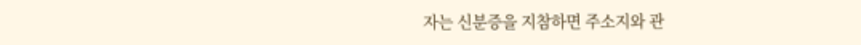자는 신분증을 지참하면 주소지와 관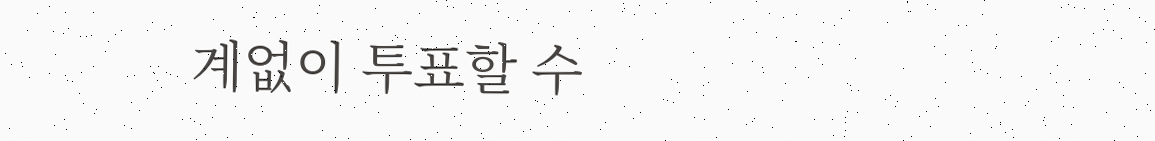계없이 투표할 수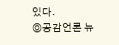있다.
◎공감언론 뉴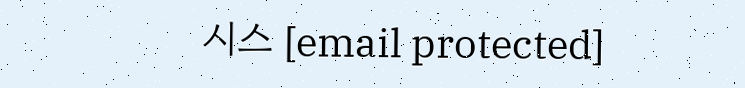시스 [email protected]